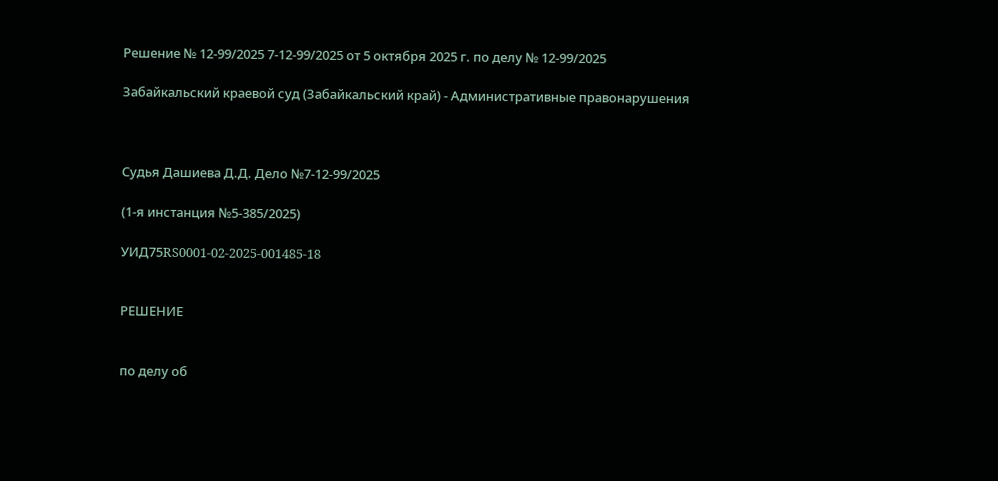Решение № 12-99/2025 7-12-99/2025 от 5 октября 2025 г. по делу № 12-99/2025

Забайкальский краевой суд (Забайкальский край) - Административные правонарушения



Судья Дашиева Д.Д. Дело №7-12-99/2025

(1-я инстанция №5-385/2025)

УИД75RS0001-02-2025-001485-18


РЕШЕНИЕ


по делу об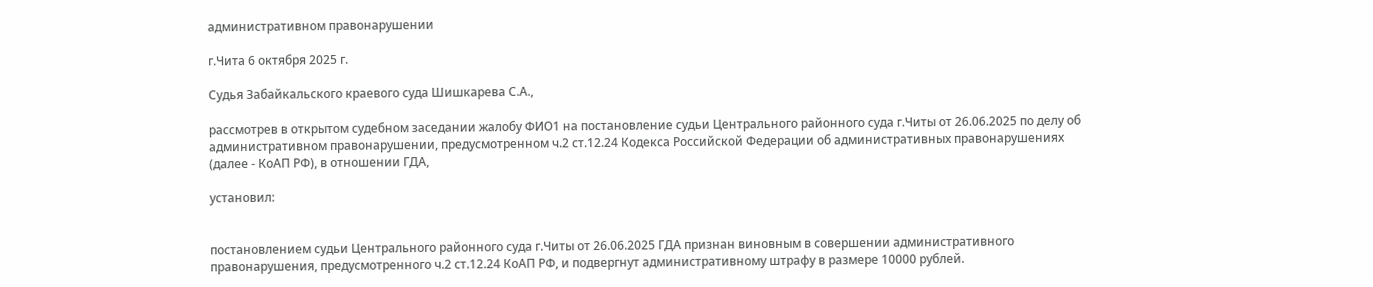административном правонарушении

г.Чита 6 октября 2025 г.

Судья Забайкальского краевого суда Шишкарева С.А.,

рассмотрев в открытом судебном заседании жалобу ФИО1 на постановление судьи Центрального районного суда г.Читы от 26.06.2025 по делу об административном правонарушении, предусмотренном ч.2 ст.12.24 Кодекса Российской Федерации об административных правонарушениях (далее - КоАП РФ), в отношении ГДА,

установил:


постановлением судьи Центрального районного суда г.Читы от 26.06.2025 ГДА признан виновным в совершении административного правонарушения, предусмотренного ч.2 ст.12.24 КоАП РФ, и подвергнут административному штрафу в размере 10000 рублей.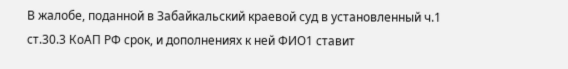В жалобе, поданной в Забайкальский краевой суд в установленный ч.1 ст.30.3 КоАП РФ срок, и дополнениях к ней ФИО1 ставит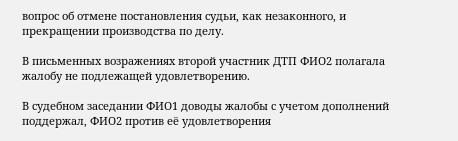вопрос об отмене постановления судьи, как незаконного, и прекращении производства по делу.

В письменных возражениях второй участник ДТП ФИО2 полагала жалобу не подлежащей удовлетворению.

В судебном заседании ФИО1 доводы жалобы с учетом дополнений поддержал, ФИО2 против её удовлетворения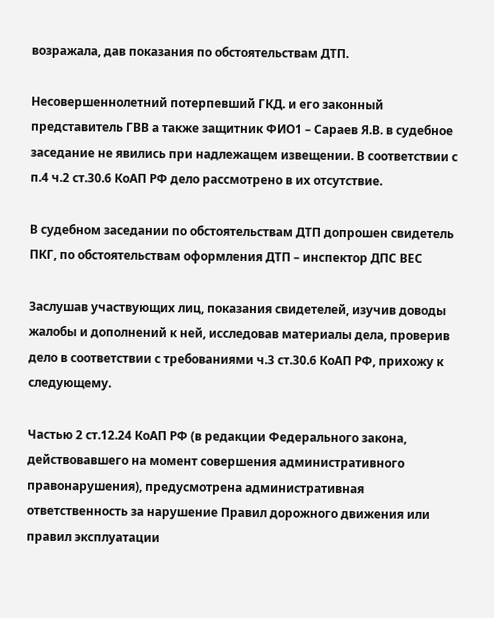возражала, дав показания по обстоятельствам ДТП.

Несовершеннолетний потерпевший ГКД. и его законный представитель ГВВ а также защитник ФИО1 – Сараев Я.В. в судебное заседание не явились при надлежащем извещении. В соответствии с п.4 ч.2 ст.30.6 КоАП РФ дело рассмотрено в их отсутствие.

В судебном заседании по обстоятельствам ДТП допрошен свидетель ПКГ, по обстоятельствам оформления ДТП – инспектор ДПС ВЕС

Заслушав участвующих лиц, показания свидетелей, изучив доводы жалобы и дополнений к ней, исследовав материалы дела, проверив дело в соответствии с требованиями ч.3 ст.30.6 КоАП РФ, прихожу к следующему.

Частью 2 ст.12.24 КоАП РФ (в редакции Федерального закона, действовавшего на момент совершения административного правонарушения), предусмотрена административная ответственность за нарушение Правил дорожного движения или правил эксплуатации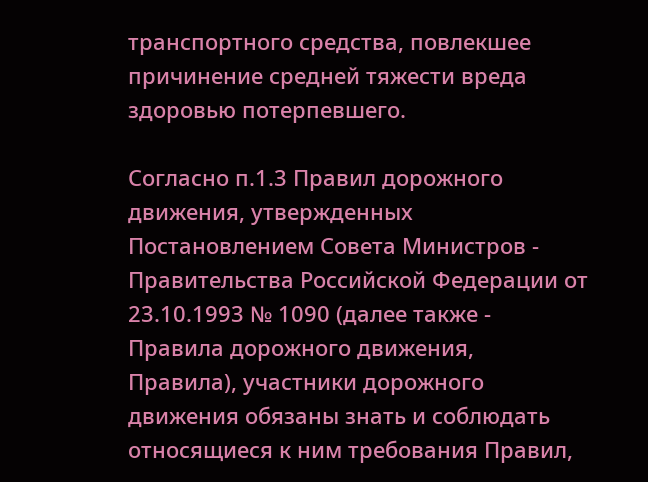транспортного средства, повлекшее причинение средней тяжести вреда здоровью потерпевшего.

Согласно п.1.3 Правил дорожного движения, утвержденных Постановлением Совета Министров - Правительства Российской Федерации от 23.10.1993 № 1090 (далее также - Правила дорожного движения, Правила), участники дорожного движения обязаны знать и соблюдать относящиеся к ним требования Правил,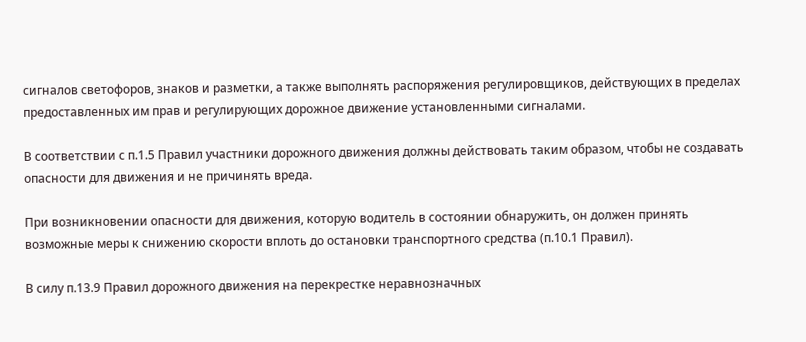сигналов светофоров, знаков и разметки, а также выполнять распоряжения регулировщиков, действующих в пределах предоставленных им прав и регулирующих дорожное движение установленными сигналами.

В соответствии с п.1.5 Правил участники дорожного движения должны действовать таким образом, чтобы не создавать опасности для движения и не причинять вреда.

При возникновении опасности для движения, которую водитель в состоянии обнаружить, он должен принять возможные меры к снижению скорости вплоть до остановки транспортного средства (п.10.1 Правил).

В силу п.13.9 Правил дорожного движения на перекрестке неравнозначных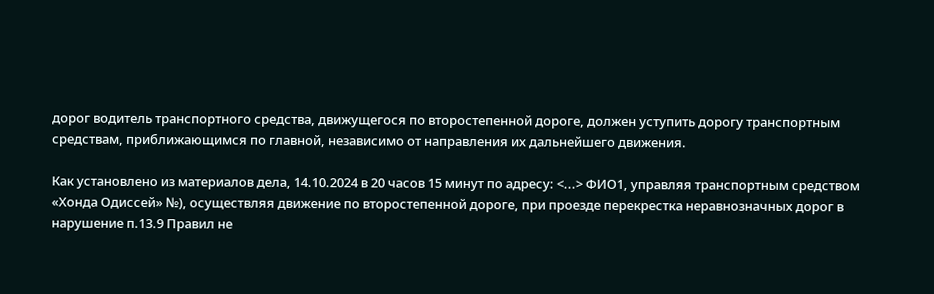дорог водитель транспортного средства, движущегося по второстепенной дороге, должен уступить дорогу транспортным средствам, приближающимся по главной, независимо от направления их дальнейшего движения.

Как установлено из материалов дела, 14.10.2024 в 20 часов 15 минут по адресу: <...> ФИО1, управляя транспортным средством «Хонда Одиссей» №), осуществляя движение по второстепенной дороге, при проезде перекрестка неравнозначных дорог в нарушение п.13.9 Правил не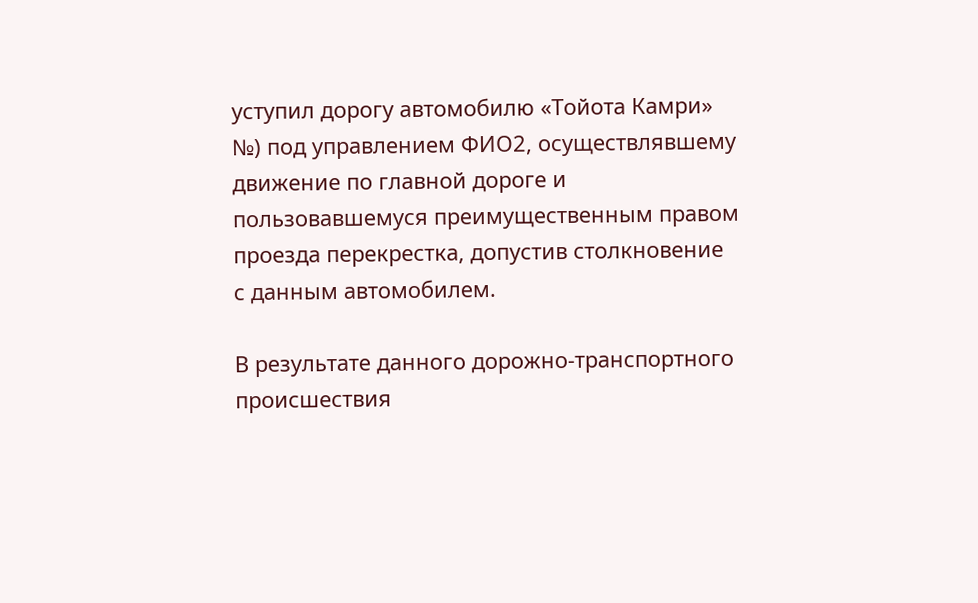уступил дорогу автомобилю «Тойота Камри» №) под управлением ФИО2, осуществлявшему движение по главной дороге и пользовавшемуся преимущественным правом проезда перекрестка, допустив столкновение с данным автомобилем.

В результате данного дорожно-транспортного происшествия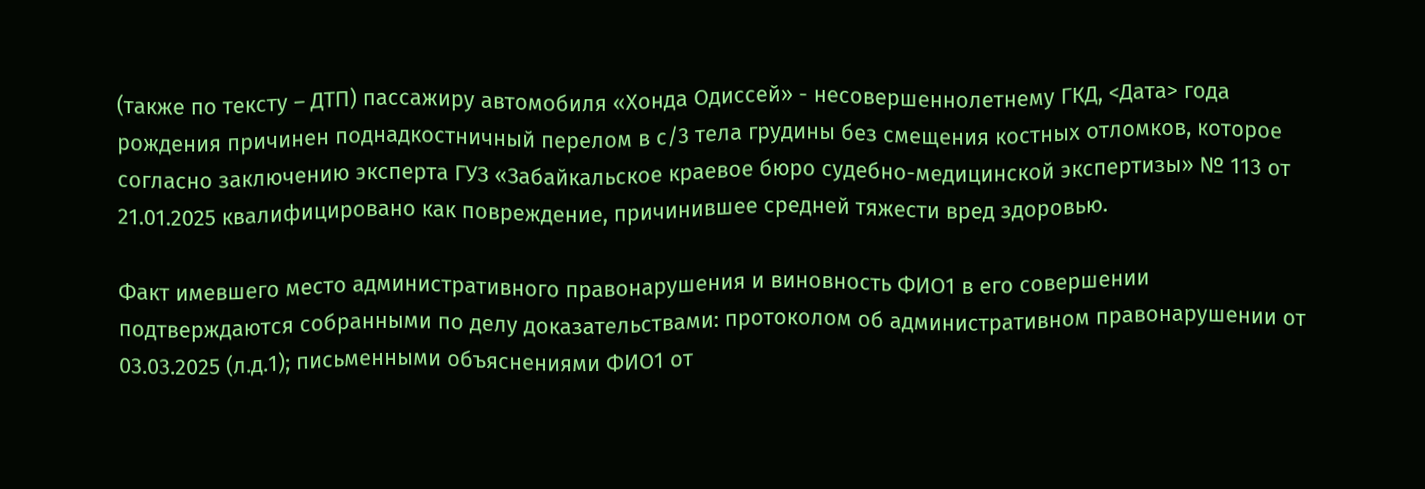(также по тексту – ДТП) пассажиру автомобиля «Хонда Одиссей» - несовершеннолетнему ГКД, <Дата> года рождения причинен поднадкостничный перелом в с/3 тела грудины без смещения костных отломков, которое согласно заключению эксперта ГУЗ «Забайкальское краевое бюро судебно-медицинской экспертизы» № 113 от 21.01.2025 квалифицировано как повреждение, причинившее средней тяжести вред здоровью.

Факт имевшего место административного правонарушения и виновность ФИО1 в его совершении подтверждаются собранными по делу доказательствами: протоколом об административном правонарушении от 03.03.2025 (л.д.1); письменными объяснениями ФИО1 от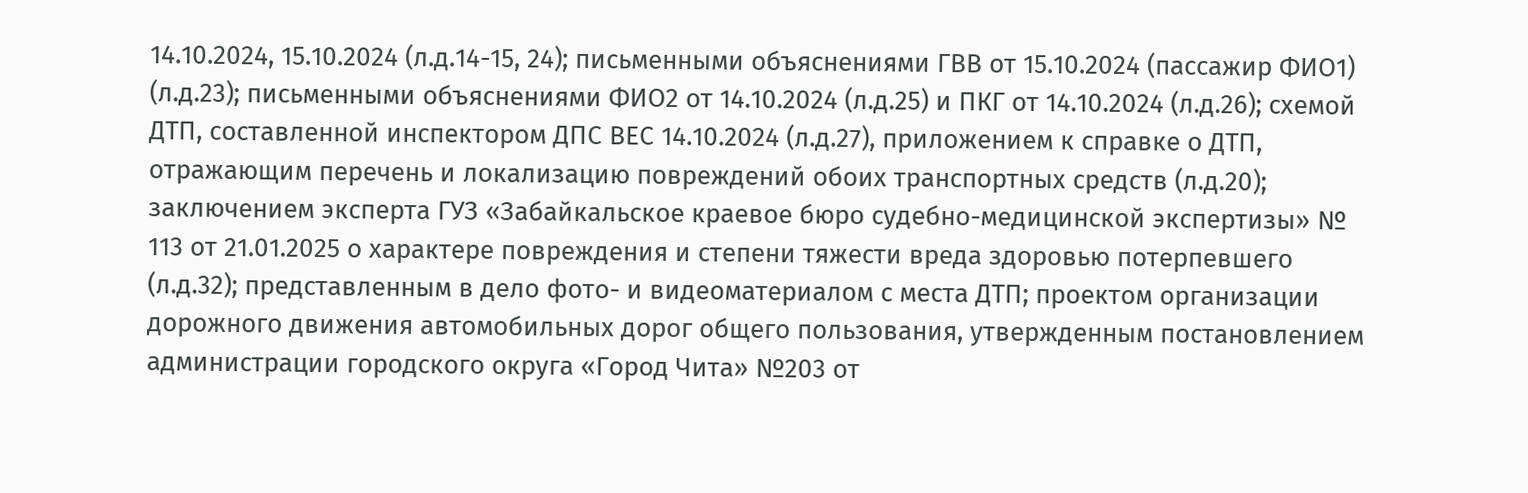14.10.2024, 15.10.2024 (л.д.14-15, 24); письменными объяснениями ГВВ от 15.10.2024 (пассажир ФИО1) (л.д.23); письменными объяснениями ФИО2 от 14.10.2024 (л.д.25) и ПКГ от 14.10.2024 (л.д.26); схемой ДТП, составленной инспектором ДПС ВЕС 14.10.2024 (л.д.27), приложением к справке о ДТП, отражающим перечень и локализацию повреждений обоих транспортных средств (л.д.20); заключением эксперта ГУЗ «Забайкальское краевое бюро судебно-медицинской экспертизы» № 113 от 21.01.2025 о характере повреждения и степени тяжести вреда здоровью потерпевшего (л.д.32); представленным в дело фото- и видеоматериалом с места ДТП; проектом организации дорожного движения автомобильных дорог общего пользования, утвержденным постановлением администрации городского округа «Город Чита» №203 от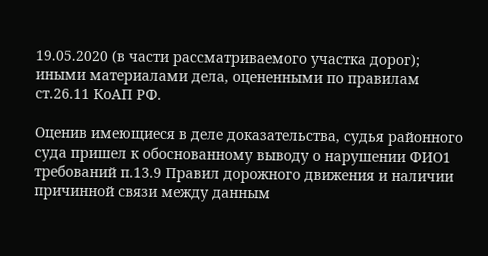19.05.2020 (в части рассматриваемого участка дорог); иными материалами дела, оцененными по правилам ст.26.11 КоАП РФ.

Оценив имеющиеся в деле доказательства, судья районного суда пришел к обоснованному выводу о нарушении ФИО1 требований п.13.9 Правил дорожного движения и наличии причинной связи между данным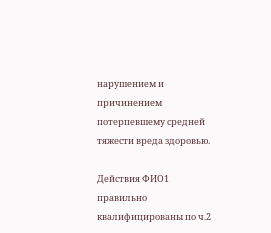нарушением и причинением потерпевшему средней тяжести вреда здоровью.

Действия ФИО1 правильно квалифицированы по ч.2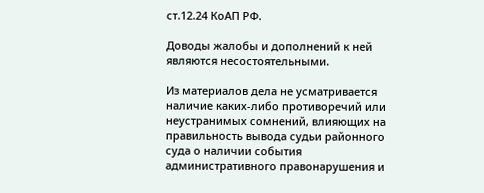ст.12.24 КоАП РФ.

Доводы жалобы и дополнений к ней являются несостоятельными.

Из материалов дела не усматривается наличие каких-либо противоречий или неустранимых сомнений, влияющих на правильность вывода судьи районного суда о наличии события административного правонарушения и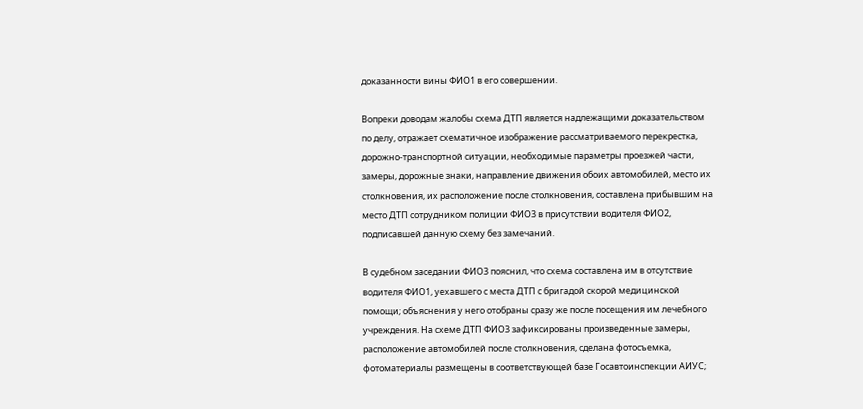доказанности вины ФИО1 в его совершении.

Вопреки доводам жалобы схема ДТП является надлежащими доказательством по делу, отражает схематичное изображение рассматриваемого перекрестка, дорожно-транспортной ситуации, необходимые параметры проезжей части, замеры, дорожные знаки, направление движения обоих автомобилей, место их столкновения, их расположение после столкновения, составлена прибывшим на место ДТП сотрудником полиции ФИО3 в присутствии водителя ФИО2, подписавшей данную схему без замечаний.

В судебном заседании ФИО3 пояснил, что схема составлена им в отсутствие водителя ФИО1, уехавшего с места ДТП с бригадой скорой медицинской помощи; объяснения у него отобраны сразу же после посещения им лечебного учреждения. На схеме ДТП ФИО3 зафиксированы произведенные замеры, расположение автомобилей после столкновения, сделана фотосъемка, фотоматериалы размещены в соответствующей базе Госавтоинспекции АИУС;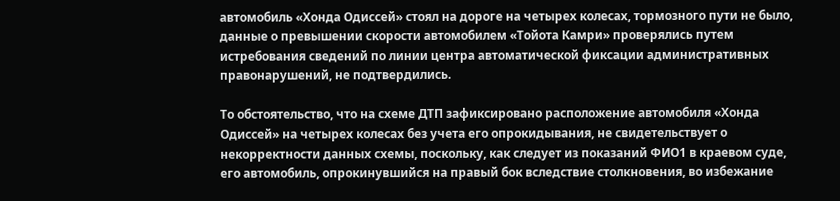автомобиль «Хонда Одиссей» стоял на дороге на четырех колесах, тормозного пути не было, данные о превышении скорости автомобилем «Тойота Камри» проверялись путем истребования сведений по линии центра автоматической фиксации административных правонарушений, не подтвердились.

То обстоятельство, что на схеме ДТП зафиксировано расположение автомобиля «Хонда Одиссей» на четырех колесах без учета его опрокидывания, не свидетельствует о некорректности данных схемы, поскольку, как следует из показаний ФИО1 в краевом суде, его автомобиль, опрокинувшийся на правый бок вследствие столкновения, во избежание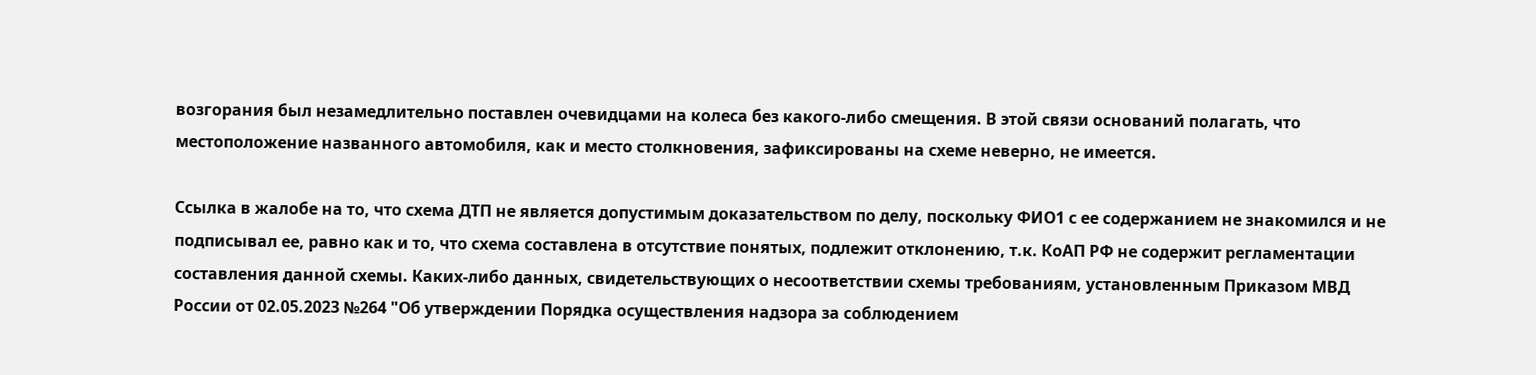возгорания был незамедлительно поставлен очевидцами на колеса без какого-либо смещения. В этой связи оснований полагать, что местоположение названного автомобиля, как и место столкновения, зафиксированы на схеме неверно, не имеется.

Ссылка в жалобе на то, что схема ДТП не является допустимым доказательством по делу, поскольку ФИО1 с ее содержанием не знакомился и не подписывал ее, равно как и то, что схема составлена в отсутствие понятых, подлежит отклонению, т.к. КоАП РФ не содержит регламентации составления данной схемы. Каких-либо данных, свидетельствующих о несоответствии схемы требованиям, установленным Приказом МВД России от 02.05.2023 №264 "Об утверждении Порядка осуществления надзора за соблюдением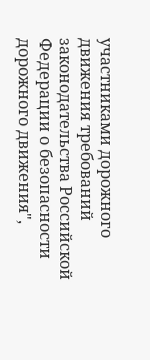участниками дорожного движения требований законодательства Российской Федерации о безопасности дорожного движения",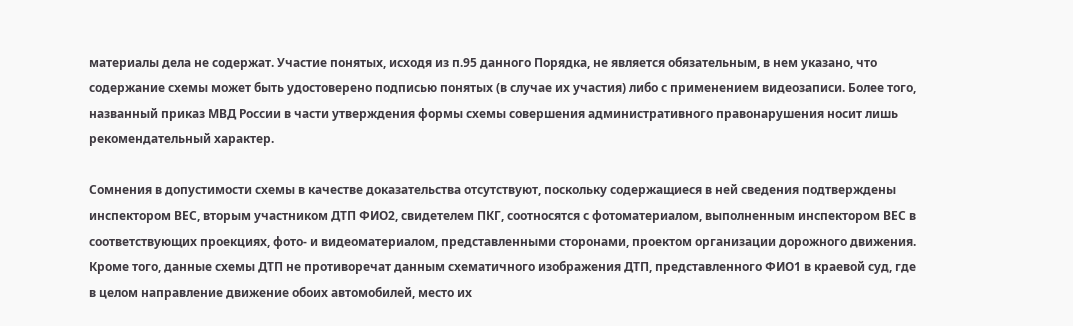материалы дела не содержат. Участие понятых, исходя из п.95 данного Порядка, не является обязательным, в нем указано, что содержание схемы может быть удостоверено подписью понятых (в случае их участия) либо с применением видеозаписи. Более того, названный приказ МВД России в части утверждения формы схемы совершения административного правонарушения носит лишь рекомендательный характер.

Сомнения в допустимости схемы в качестве доказательства отсутствуют, поскольку содержащиеся в ней сведения подтверждены инспектором ВЕС, вторым участником ДТП ФИО2, свидетелем ПКГ, соотносятся с фотоматериалом, выполненным инспектором ВЕС в соответствующих проекциях, фото- и видеоматериалом, представленными сторонами, проектом организации дорожного движения. Кроме того, данные схемы ДТП не противоречат данным схематичного изображения ДТП, представленного ФИО1 в краевой суд, где в целом направление движение обоих автомобилей, место их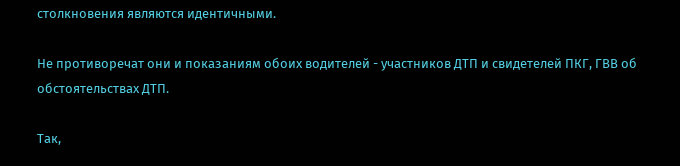столкновения являются идентичными.

Не противоречат они и показаниям обоих водителей - участников ДТП и свидетелей ПКГ, ГВВ об обстоятельствах ДТП.

Так,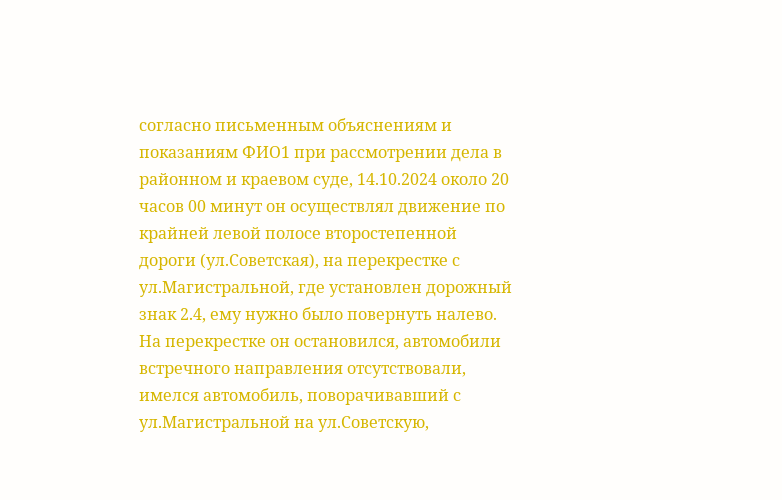согласно письменным объяснениям и показаниям ФИО1 при рассмотрении дела в районном и краевом суде, 14.10.2024 около 20 часов 00 минут он осуществлял движение по крайней левой полосе второстепенной дороги (ул.Советская), на перекрестке с ул.Магистральной, где установлен дорожный знак 2.4, ему нужно было повернуть налево. На перекрестке он остановился, автомобили встречного направления отсутствовали, имелся автомобиль, поворачивавший с ул.Магистральной на ул.Советскую,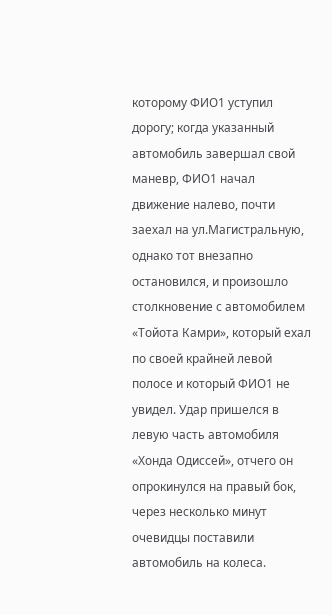которому ФИО1 уступил дорогу; когда указанный автомобиль завершал свой маневр, ФИО1 начал движение налево, почти заехал на ул.Магистральную, однако тот внезапно остановился, и произошло столкновение с автомобилем «Тойота Камри», который ехал по своей крайней левой полосе и который ФИО1 не увидел. Удар пришелся в левую часть автомобиля «Хонда Одиссей», отчего он опрокинулся на правый бок, через несколько минут очевидцы поставили автомобиль на колеса.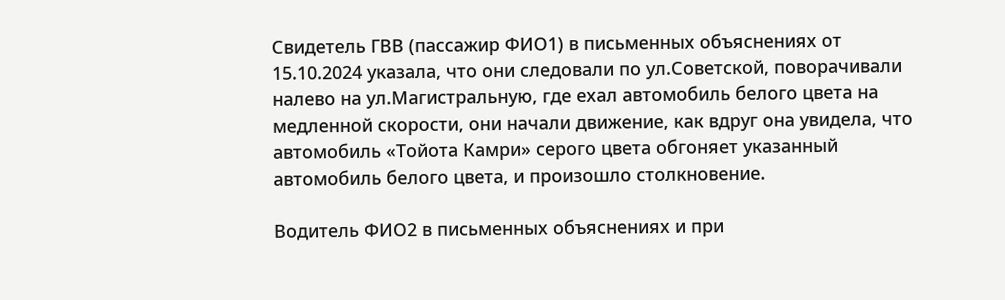Свидетель ГВВ (пассажир ФИО1) в письменных объяснениях от 15.10.2024 указала, что они следовали по ул.Советской, поворачивали налево на ул.Магистральную, где ехал автомобиль белого цвета на медленной скорости, они начали движение, как вдруг она увидела, что автомобиль «Тойота Камри» серого цвета обгоняет указанный автомобиль белого цвета, и произошло столкновение.

Водитель ФИО2 в письменных объяснениях и при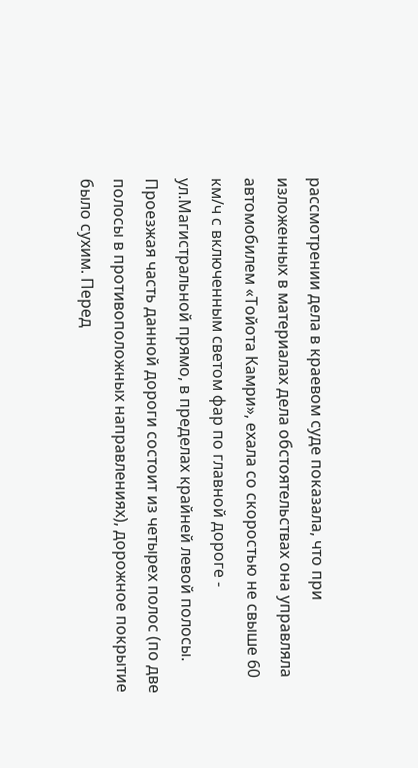рассмотрении дела в краевом суде показала, что при изложенных в материалах дела обстоятельствах она управляла автомобилем «Тойота Камри», ехала со скоростью не свыше 60 км/ч с включенным светом фар по главной дороге - ул.Магистральной прямо, в пределах крайней левой полосы. Проезжая часть данной дороги состоит из четырех полос (по две полосы в противоположных направлениях), дорожное покрытие было сухим. Перед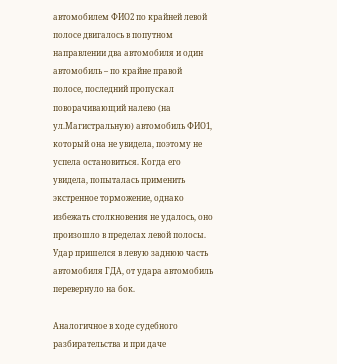автомобилем ФИО2 по крайней левой полосе двигалось в попутном направлении два автомобиля и один автомобиль – по крайне правой полосе, последний пропускал поворачивающий налево (на ул.Магистральную) автомобиль ФИО1, который она не увидела, поэтому не успела остановиться. Когда его увидела, попыталась применить экстренное торможение, однако избежать столкновения не удалось, оно произошло в пределах левой полосы. Удар пришелся в левую заднюю часть автомобиля ГДА, от удара автомобиль перевернуло на бок.

Аналогичное в ходе судебного разбирательства и при даче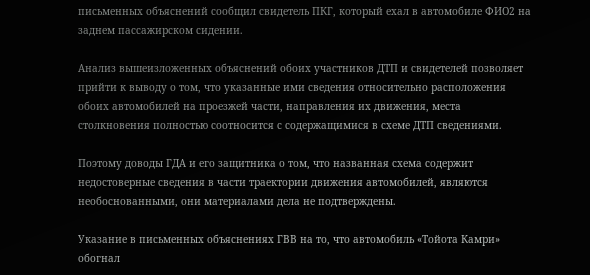письменных объяснений сообщил свидетель ПКГ, который ехал в автомобиле ФИО2 на заднем пассажирском сидении.

Анализ вышеизложенных объяснений обоих участников ДТП и свидетелей позволяет прийти к выводу о том, что указанные ими сведения относительно расположения обоих автомобилей на проезжей части, направления их движения, места столкновения полностью соотносится с содержащимися в схеме ДТП сведениями.

Поэтому доводы ГДА и его защитника о том, что названная схема содержит недостоверные сведения в части траектории движения автомобилей, являются необоснованными, они материалами дела не подтверждены.

Указание в письменных объяснениях ГВВ на то, что автомобиль «Тойота Камри» обогнал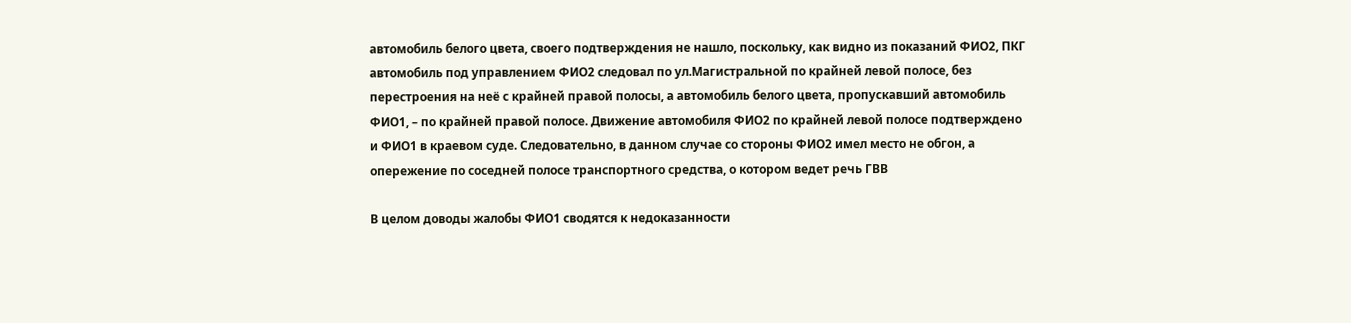автомобиль белого цвета, своего подтверждения не нашло, поскольку, как видно из показаний ФИО2, ПКГ автомобиль под управлением ФИО2 следовал по ул.Магистральной по крайней левой полосе, без перестроения на неё с крайней правой полосы, а автомобиль белого цвета, пропускавший автомобиль ФИО1, – по крайней правой полосе. Движение автомобиля ФИО2 по крайней левой полосе подтверждено и ФИО1 в краевом суде. Следовательно, в данном случае со стороны ФИО2 имел место не обгон, а опережение по соседней полосе транспортного средства, о котором ведет речь ГВВ

В целом доводы жалобы ФИО1 сводятся к недоказанности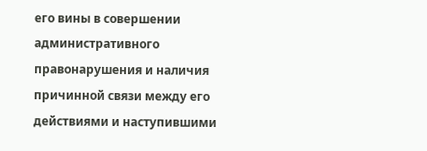его вины в совершении административного правонарушения и наличия причинной связи между его действиями и наступившими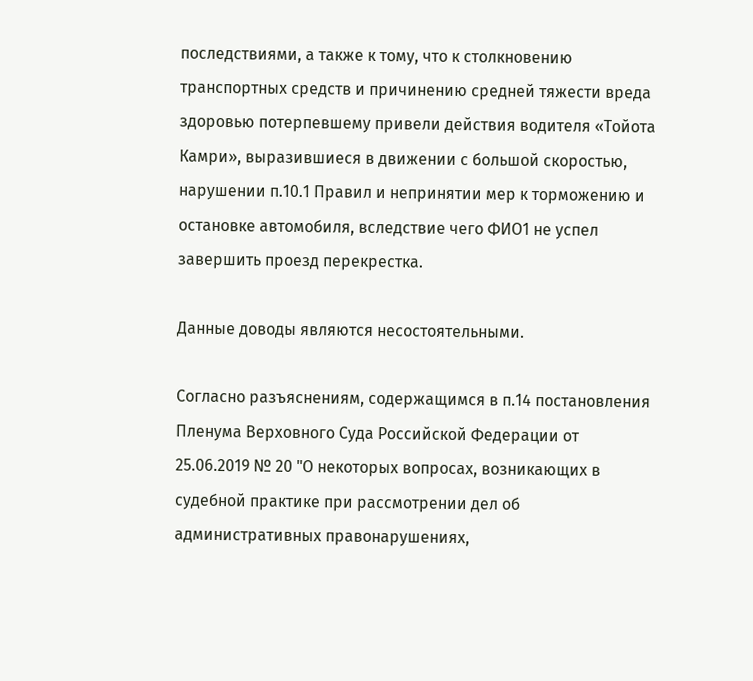последствиями, а также к тому, что к столкновению транспортных средств и причинению средней тяжести вреда здоровью потерпевшему привели действия водителя «Тойота Камри», выразившиеся в движении с большой скоростью, нарушении п.10.1 Правил и непринятии мер к торможению и остановке автомобиля, вследствие чего ФИО1 не успел завершить проезд перекрестка.

Данные доводы являются несостоятельными.

Согласно разъяснениям, содержащимся в п.14 постановления Пленума Верховного Суда Российской Федерации от 25.06.2019 № 20 "О некоторых вопросах, возникающих в судебной практике при рассмотрении дел об административных правонарушениях,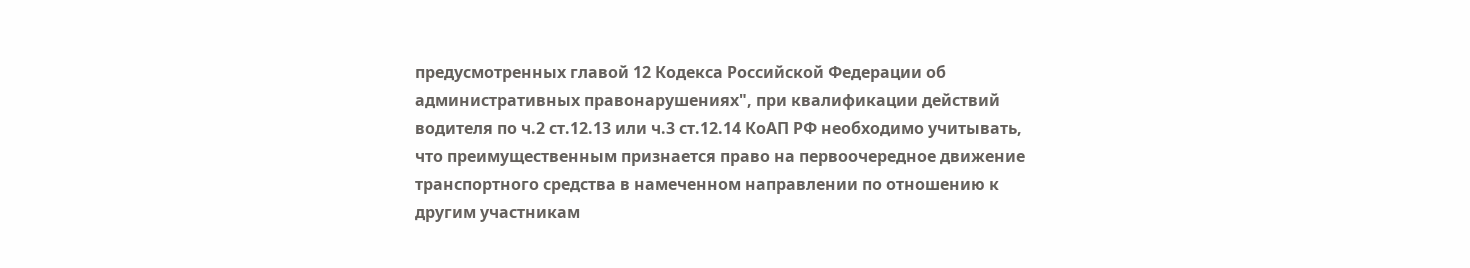предусмотренных главой 12 Кодекса Российской Федерации об административных правонарушениях", при квалификации действий водителя по ч.2 ст.12.13 или ч.3 ст.12.14 КоАП РФ необходимо учитывать, что преимущественным признается право на первоочередное движение транспортного средства в намеченном направлении по отношению к другим участникам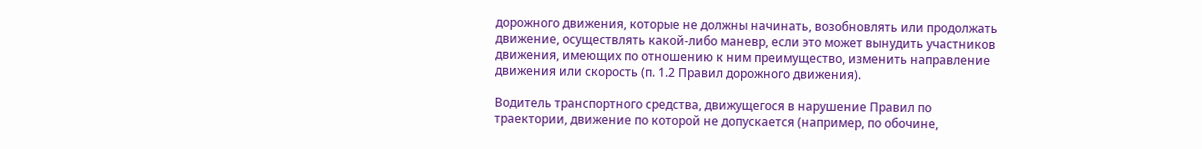дорожного движения, которые не должны начинать, возобновлять или продолжать движение, осуществлять какой-либо маневр, если это может вынудить участников движения, имеющих по отношению к ним преимущество, изменить направление движения или скорость (п. 1.2 Правил дорожного движения).

Водитель транспортного средства, движущегося в нарушение Правил по траектории, движение по которой не допускается (например, по обочине,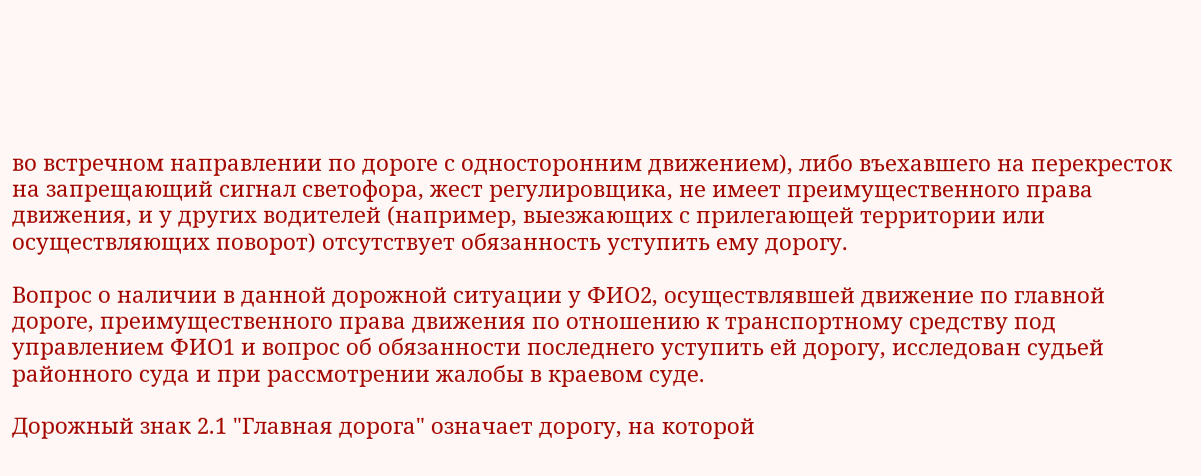во встречном направлении по дороге с односторонним движением), либо въехавшего на перекресток на запрещающий сигнал светофора, жест регулировщика, не имеет преимущественного права движения, и у других водителей (например, выезжающих с прилегающей территории или осуществляющих поворот) отсутствует обязанность уступить ему дорогу.

Вопрос о наличии в данной дорожной ситуации у ФИО2, осуществлявшей движение по главной дороге, преимущественного права движения по отношению к транспортному средству под управлением ФИО1 и вопрос об обязанности последнего уступить ей дорогу, исследован судьей районного суда и при рассмотрении жалобы в краевом суде.

Дорожный знак 2.1 "Главная дорога" означает дорогу, на которой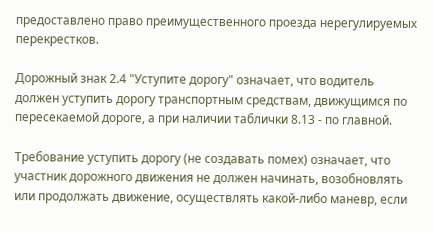предоставлено право преимущественного проезда нерегулируемых перекрестков.

Дорожный знак 2.4 "Уступите дорогу" означает, что водитель должен уступить дорогу транспортным средствам, движущимся по пересекаемой дороге, а при наличии таблички 8.13 - по главной.

Требование уступить дорогу (не создавать помех) означает, что участник дорожного движения не должен начинать, возобновлять или продолжать движение, осуществлять какой-либо маневр, если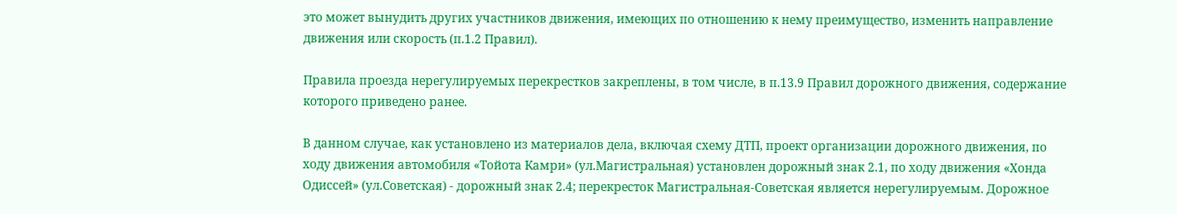это может вынудить других участников движения, имеющих по отношению к нему преимущество, изменить направление движения или скорость (п.1.2 Правил).

Правила проезда нерегулируемых перекрестков закреплены, в том числе, в п.13.9 Правил дорожного движения, содержание которого приведено ранее.

В данном случае, как установлено из материалов дела, включая схему ДТП, проект организации дорожного движения, по ходу движения автомобиля «Тойота Камри» (ул.Магистральная) установлен дорожный знак 2.1, по ходу движения «Хонда Одиссей» (ул.Советская) - дорожный знак 2.4; перекресток Магистральная-Советская является нерегулируемым. Дорожное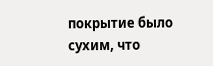покрытие было сухим, что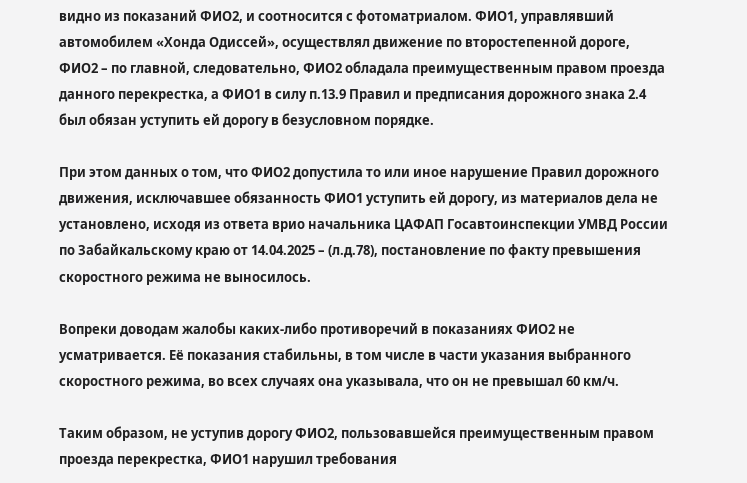видно из показаний ФИО2, и соотносится с фотоматриалом. ФИО1, управлявший автомобилем «Хонда Одиссей», осуществлял движение по второстепенной дороге, ФИО2 – по главной, следовательно, ФИО2 обладала преимущественным правом проезда данного перекрестка, а ФИО1 в силу п.13.9 Правил и предписания дорожного знака 2.4 был обязан уступить ей дорогу в безусловном порядке.

При этом данных о том, что ФИО2 допустила то или иное нарушение Правил дорожного движения, исключавшее обязанность ФИО1 уступить ей дорогу, из материалов дела не установлено, исходя из ответа врио начальника ЦАФАП Госавтоинспекции УМВД России по Забайкальскому краю от 14.04.2025 – (л.д.78), постановление по факту превышения скоростного режима не выносилось.

Вопреки доводам жалобы каких-либо противоречий в показаниях ФИО2 не усматривается. Её показания стабильны, в том числе в части указания выбранного скоростного режима, во всех случаях она указывала, что он не превышал 60 км/ч.

Таким образом, не уступив дорогу ФИО2, пользовавшейся преимущественным правом проезда перекрестка, ФИО1 нарушил требования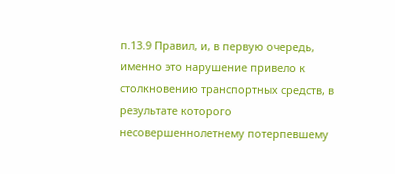п.13.9 Правил, и, в первую очередь, именно это нарушение привело к столкновению транспортных средств, в результате которого несовершеннолетнему потерпевшему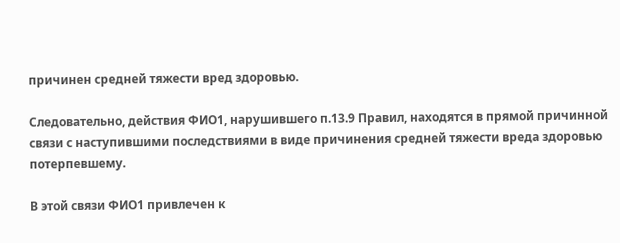причинен средней тяжести вред здоровью.

Следовательно, действия ФИО1, нарушившего п.13.9 Правил, находятся в прямой причинной связи с наступившими последствиями в виде причинения средней тяжести вреда здоровью потерпевшему.

В этой связи ФИО1 привлечен к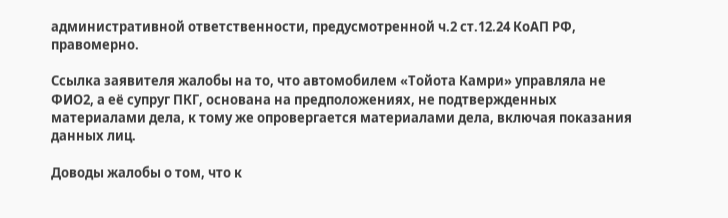административной ответственности, предусмотренной ч.2 ст.12.24 КоАП РФ, правомерно.

Ссылка заявителя жалобы на то, что автомобилем «Тойота Камри» управляла не ФИО2, а её супруг ПКГ, основана на предположениях, не подтвержденных материалами дела, к тому же опровергается материалами дела, включая показания данных лиц.

Доводы жалобы о том, что к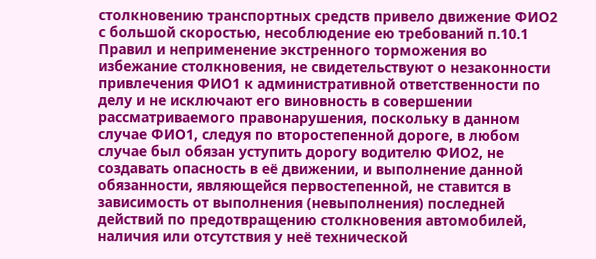столкновению транспортных средств привело движение ФИО2 с большой скоростью, несоблюдение ею требований п.10.1 Правил и неприменение экстренного торможения во избежание столкновения, не свидетельствуют о незаконности привлечения ФИО1 к административной ответственности по делу и не исключают его виновность в совершении рассматриваемого правонарушения, поскольку в данном случае ФИО1, следуя по второстепенной дороге, в любом случае был обязан уступить дорогу водителю ФИО2, не создавать опасность в её движении, и выполнение данной обязанности, являющейся первостепенной, не ставится в зависимость от выполнения (невыполнения) последней действий по предотвращению столкновения автомобилей, наличия или отсутствия у неё технической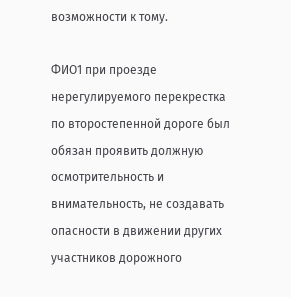возможности к тому.

ФИО1 при проезде нерегулируемого перекрестка по второстепенной дороге был обязан проявить должную осмотрительность и внимательность, не создавать опасности в движении других участников дорожного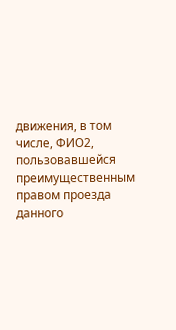движения, в том числе, ФИО2, пользовавшейся преимущественным правом проезда данного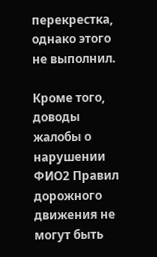перекрестка, однако этого не выполнил.

Кроме того, доводы жалобы о нарушении ФИО2 Правил дорожного движения не могут быть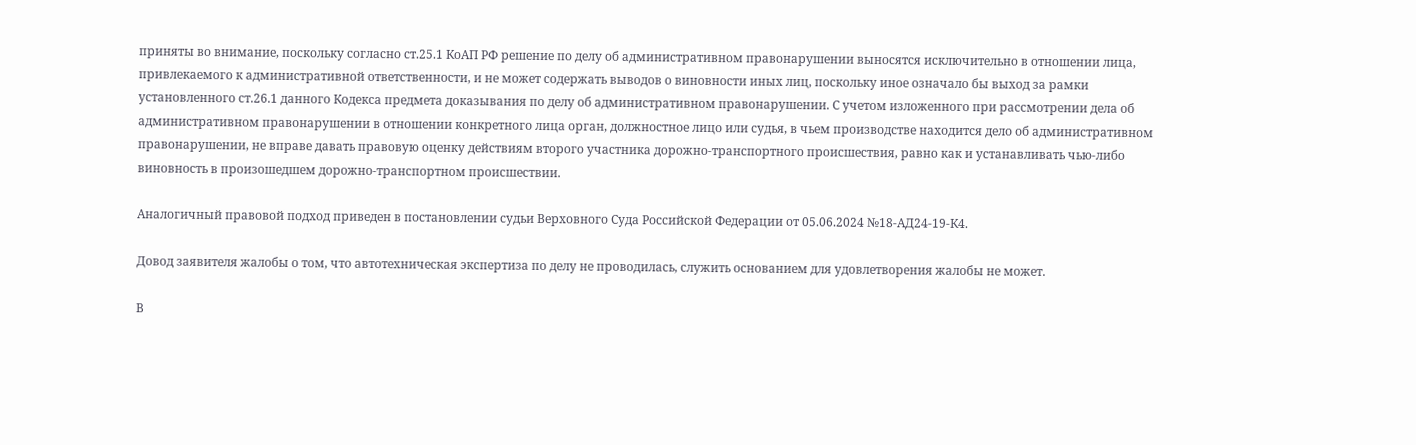приняты во внимание, поскольку согласно ст.25.1 КоАП РФ решение по делу об административном правонарушении выносятся исключительно в отношении лица, привлекаемого к административной ответственности, и не может содержать выводов о виновности иных лиц, поскольку иное означало бы выход за рамки установленного ст.26.1 данного Кодекса предмета доказывания по делу об административном правонарушении. С учетом изложенного при рассмотрении дела об административном правонарушении в отношении конкретного лица орган, должностное лицо или судья, в чьем производстве находится дело об административном правонарушении, не вправе давать правовую оценку действиям второго участника дорожно-транспортного происшествия, равно как и устанавливать чью-либо виновность в произошедшем дорожно-транспортном происшествии.

Аналогичный правовой подход приведен в постановлении судьи Верховного Суда Российской Федерации от 05.06.2024 №18-АД24-19-К4.

Довод заявителя жалобы о том, что автотехническая экспертиза по делу не проводилась, служить основанием для удовлетворения жалобы не может.

В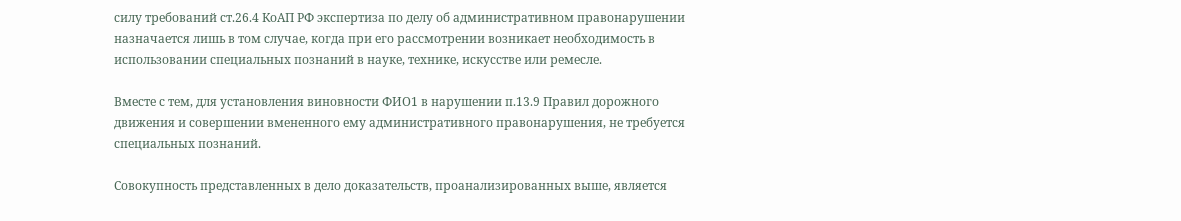силу требований ст.26.4 КоАП РФ экспертиза по делу об административном правонарушении назначается лишь в том случае, когда при его рассмотрении возникает необходимость в использовании специальных познаний в науке, технике, искусстве или ремесле.

Вместе с тем, для установления виновности ФИО1 в нарушении п.13.9 Правил дорожного движения и совершении вмененного ему административного правонарушения, не требуется специальных познаний.

Совокупность представленных в дело доказательств, проанализированных выше, является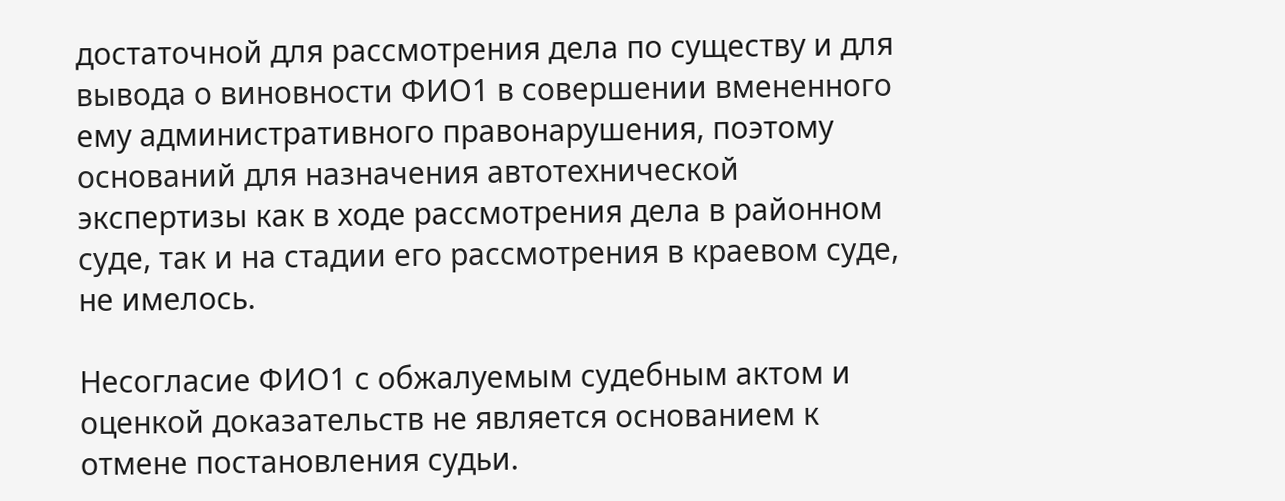достаточной для рассмотрения дела по существу и для вывода о виновности ФИО1 в совершении вмененного ему административного правонарушения, поэтому оснований для назначения автотехнической экспертизы как в ходе рассмотрения дела в районном суде, так и на стадии его рассмотрения в краевом суде, не имелось.

Несогласие ФИО1 с обжалуемым судебным актом и оценкой доказательств не является основанием к отмене постановления судьи.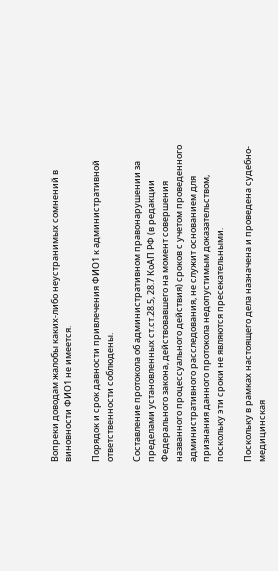Вопреки доводам жалобы каких-либо неустранимых сомнений в виновности ФИО1 не имеется.

Порядок и срок давности привлечения ФИО1 к административной ответственности соблюдены.

Составление протокола об административном правонарушении за пределами установленных ст.ст.28.5, 28.7 КоАП РФ (в редакции Федерального закона, действовавшего на момент совершения названного процессуального действия) сроков с учетом проведенного административного расследования, не служит основанием для признания данного протокола недопустимым доказательством, поскольку эти сроки не являются пресекательными.

Поскольку в рамках настоящего дела назначена и проведена судебно-медицинская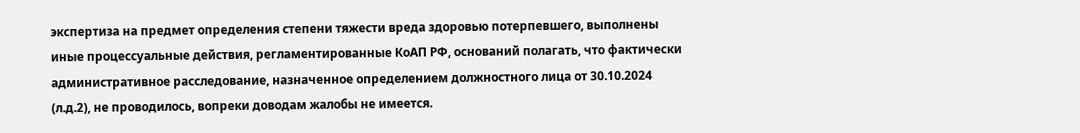экспертиза на предмет определения степени тяжести вреда здоровью потерпевшего, выполнены иные процессуальные действия, регламентированные КоАП РФ, оснований полагать, что фактически административное расследование, назначенное определением должностного лица от 30.10.2024 (л.д.2), не проводилось, вопреки доводам жалобы не имеется.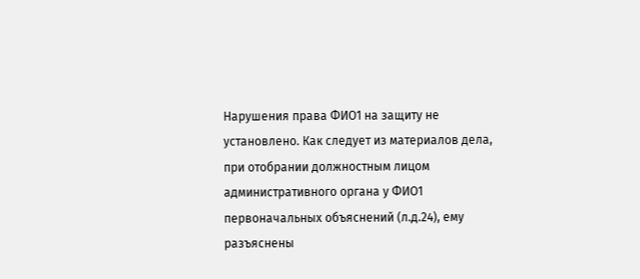Нарушения права ФИО1 на защиту не установлено. Как следует из материалов дела, при отобрании должностным лицом административного органа у ФИО1 первоначальных объяснений (л.д.24), ему разъяснены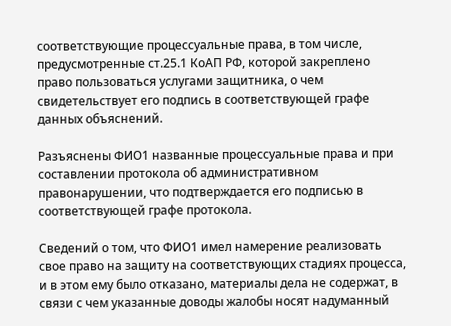соответствующие процессуальные права, в том числе, предусмотренные ст.25.1 КоАП РФ, которой закреплено право пользоваться услугами защитника, о чем свидетельствует его подпись в соответствующей графе данных объяснений.

Разъяснены ФИО1 названные процессуальные права и при составлении протокола об административном правонарушении, что подтверждается его подписью в соответствующей графе протокола.

Сведений о том, что ФИО1 имел намерение реализовать свое право на защиту на соответствующих стадиях процесса, и в этом ему было отказано, материалы дела не содержат, в связи с чем указанные доводы жалобы носят надуманный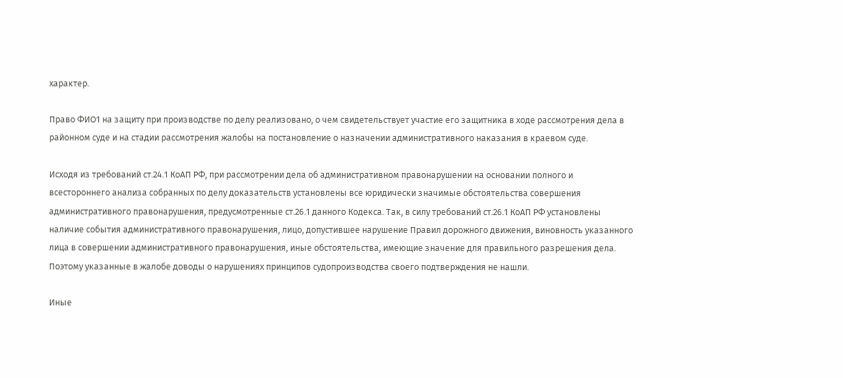характер.

Право ФИО1 на защиту при производстве по делу реализовано, о чем свидетельствует участие его защитника в ходе рассмотрения дела в районном суде и на стадии рассмотрения жалобы на постановление о назначении административного наказания в краевом суде.

Исходя из требований ст.24.1 КоАП РФ, при рассмотрении дела об административном правонарушении на основании полного и всестороннего анализа собранных по делу доказательств установлены все юридически значимые обстоятельства совершения административного правонарушения, предусмотренные ст.26.1 данного Кодекса. Так, в силу требований ст.26.1 КоАП РФ установлены наличие события административного правонарушения, лицо, допустившее нарушение Правил дорожного движения, виновность указанного лица в совершении административного правонарушения, иные обстоятельства, имеющие значение для правильного разрешения дела. Поэтому указанные в жалобе доводы о нарушениях принципов судопроизводства своего подтверждения не нашли.

Иные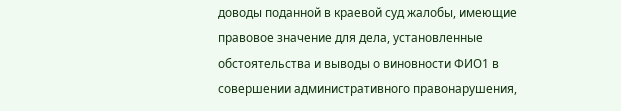доводы поданной в краевой суд жалобы, имеющие правовое значение для дела, установленные обстоятельства и выводы о виновности ФИО1 в совершении административного правонарушения,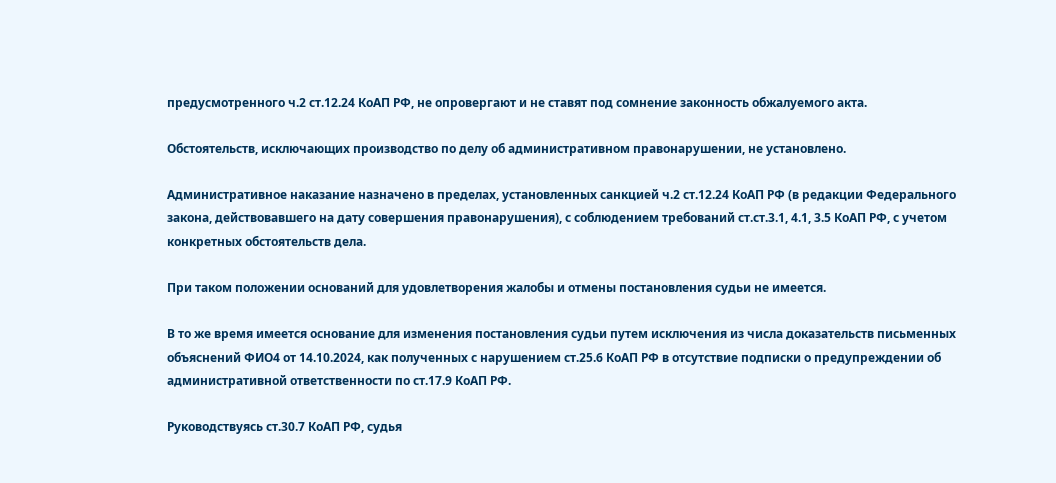предусмотренного ч.2 ст.12.24 КоАП РФ, не опровергают и не ставят под сомнение законность обжалуемого акта.

Обстоятельств, исключающих производство по делу об административном правонарушении, не установлено.

Административное наказание назначено в пределах, установленных санкцией ч.2 ст.12.24 КоАП РФ (в редакции Федерального закона, действовавшего на дату совершения правонарушения), с соблюдением требований ст.ст.3.1, 4.1, 3.5 КоАП РФ, с учетом конкретных обстоятельств дела.

При таком положении оснований для удовлетворения жалобы и отмены постановления судьи не имеется.

В то же время имеется основание для изменения постановления судьи путем исключения из числа доказательств письменных объяснений ФИО4 от 14.10.2024, как полученных с нарушением ст.25.6 КоАП РФ в отсутствие подписки о предупреждении об административной ответственности по ст.17.9 КоАП РФ.

Руководствуясь ст.30.7 КоАП РФ, судья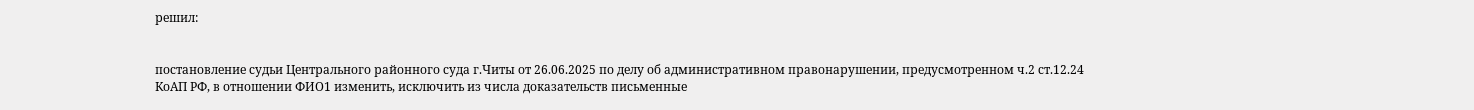решил:


постановление судьи Центрального районного суда г.Читы от 26.06.2025 по делу об административном правонарушении, предусмотренном ч.2 ст.12.24 КоАП РФ, в отношении ФИО1 изменить, исключить из числа доказательств письменные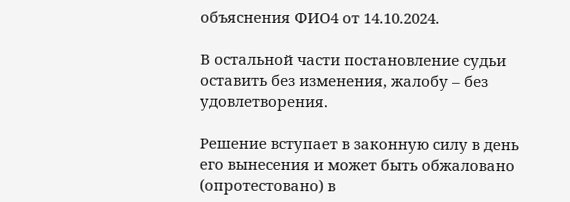объяснения ФИО4 от 14.10.2024.

В остальной части постановление судьи оставить без изменения, жалобу – без удовлетворения.

Решение вступает в законную силу в день его вынесения и может быть обжаловано (опротестовано) в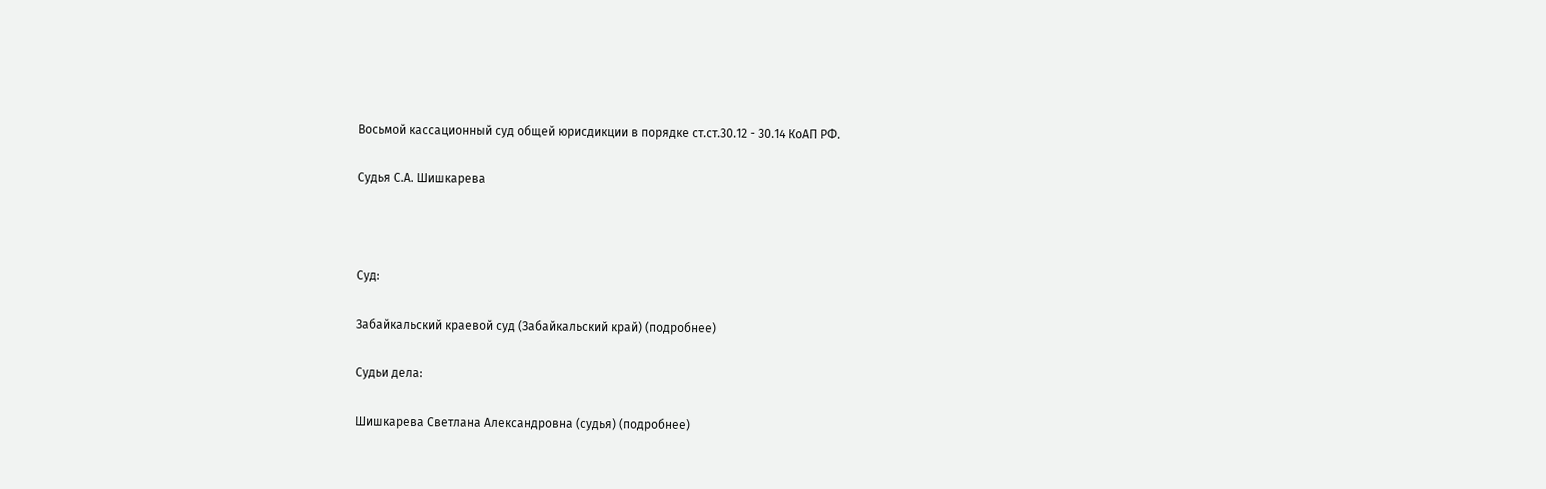Восьмой кассационный суд общей юрисдикции в порядке ст.ст.30.12 - 30.14 КоАП РФ.

Судья С.А. Шишкарева



Суд:

Забайкальский краевой суд (Забайкальский край) (подробнее)

Судьи дела:

Шишкарева Светлана Александровна (судья) (подробнее)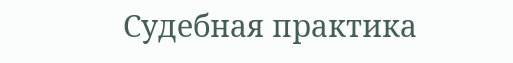Судебная практика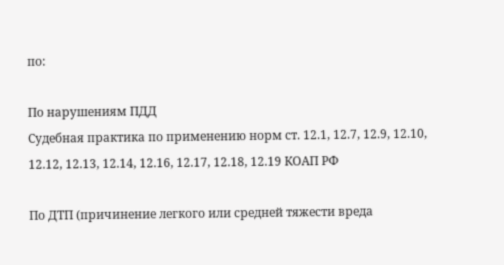по:

По нарушениям ПДД
Судебная практика по применению норм ст. 12.1, 12.7, 12.9, 12.10, 12.12, 12.13, 12.14, 12.16, 12.17, 12.18, 12.19 КОАП РФ

По ДТП (причинение легкого или средней тяжести вреда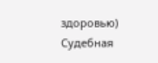здоровью)
Судебная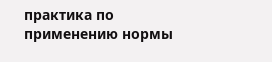практика по применению нормы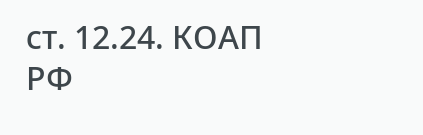ст. 12.24. КОАП РФ